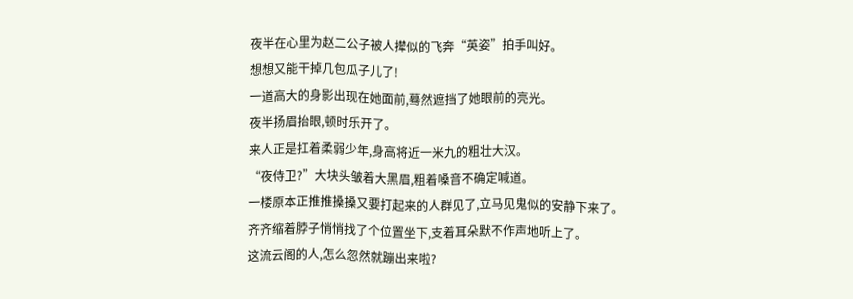夜半在心里为赵二公子被人撵似的飞奔“英姿”拍手叫好。
想想又能干掉几包瓜子儿了!
一道高大的身影出现在她面前,蓦然遮挡了她眼前的亮光。
夜半扬眉抬眼,顿时乐开了。
来人正是扛着柔弱少年,身高将近一米九的粗壮大汉。
“夜侍卫?”大块头皱着大黑眉,粗着嗓音不确定喊道。
一楼原本正推推搡搡又要打起来的人群见了,立马见鬼似的安静下来了。
齐齐缩着脖子悄悄找了个位置坐下,支着耳朵默不作声地听上了。
这流云阁的人,怎么忽然就蹦出来啦?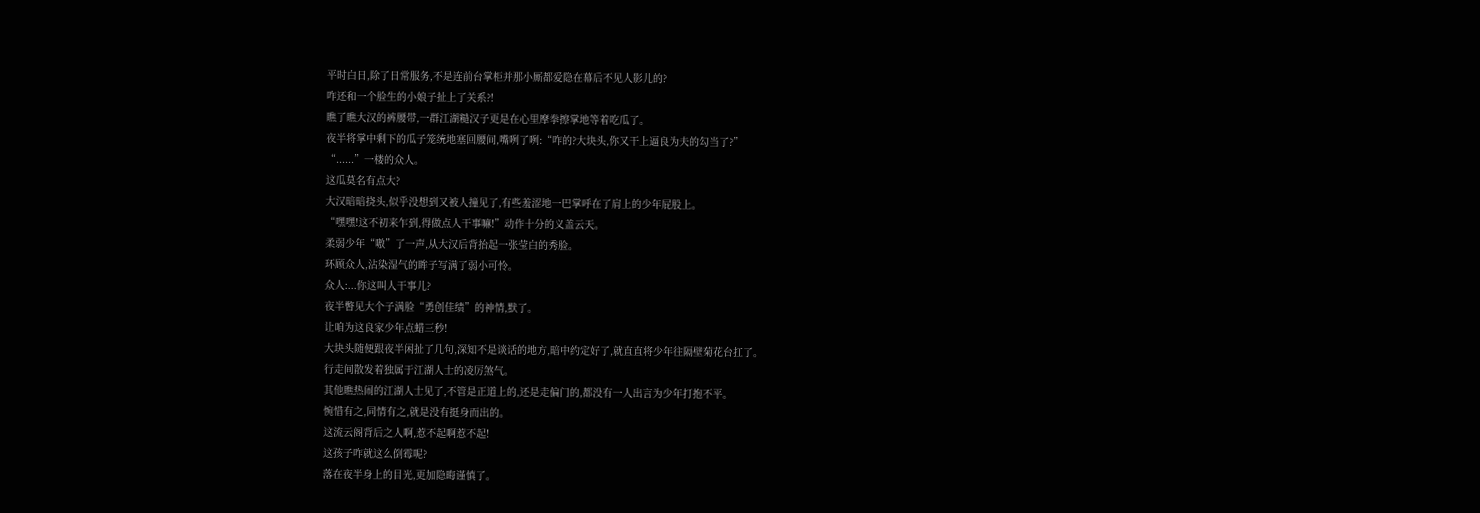平时白日,除了日常服务,不是连前台掌柜并那小厮都爱隐在幕后不见人影儿的?
咋还和一个脸生的小娘子扯上了关系?!
瞧了瞧大汉的裤腰带,一群江湖糙汉子更是在心里摩拳擦掌地等着吃瓜了。
夜半将掌中剩下的瓜子笼统地塞回腰间,嘴咧了咧:“咋的?大块头,你又干上逼良为夫的勾当了?”
“......”一楼的众人。
这瓜莫名有点大?
大汉暗暗挠头,似乎没想到又被人撞见了,有些羞涩地一巴掌呼在了肩上的少年屁股上。
“嘿嘿!这不初来乍到,得做点人干事嘛!”动作十分的义盖云天。
柔弱少年“嗷”了一声,从大汉后背抬起一张莹白的秀脸。
环顾众人,沾染湿气的眸子写满了弱小可怜。
众人:...你这叫人干事儿?
夜半瞥见大个子满脸“勇创佳绩”的神情,默了。
让咱为这良家少年点蜡三秒!
大块头随便跟夜半闲扯了几句,深知不是谈话的地方,暗中约定好了,就直直将少年往隔壁菊花台扛了。
行走间散发着独属于江湖人士的凌厉煞气。
其他瞧热闹的江湖人士见了,不管是正道上的,还是走偏门的,都没有一人出言为少年打抱不平。
惋惜有之,同情有之,就是没有挺身而出的。
这流云阁背后之人啊,惹不起啊惹不起!
这孩子咋就这么倒霉呢?
落在夜半身上的目光,更加隐晦谨慎了。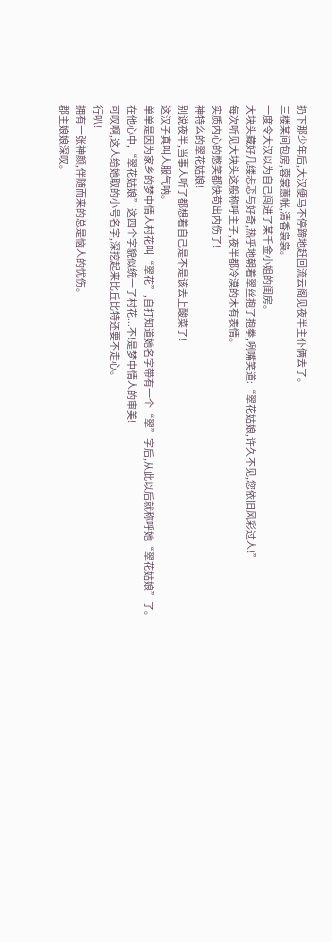扔下那少年后,大汉便马不停蹄地赶回流云阁见夜半主仆俩去了。
三楼某间包房,蓉裳蕙帐,清香袅袅。
一度令大汉以为自己闯进了某千金小姐的闺房。
大块头藏好几缕忐忑与好奇,热乎地朝着翠丝抱了抱拳,咧嘴笑道:“翠花姑娘,许久不见,您依旧风彩过人!”
每次听见大块头这般称呼主子,夜半都冷漠的木有表情。
实质内心的憋笑都快苟出内伤了!
神特么的翠花姑娘!
别说夜半,当事人听了都想着自己是不是该去上酸菜了!
这汉子真叫人服气呐。
单单是因为家乡的梦中情人村花叫“翠花”,自打知道她名字带有一个“翠”字后,从此以后就称呼她“翠花姑娘”了。
在他心中,“翠花姑娘”这四个字貌似统一了村花...不!是梦中情人的审美!
可叹啊,这人给她取的小号名字,深挖起来比丘比特还要不走心。
行叭!
拥有一张神颜,伴随而来的总是恼人的忧伤。
郡主娘娘深叹。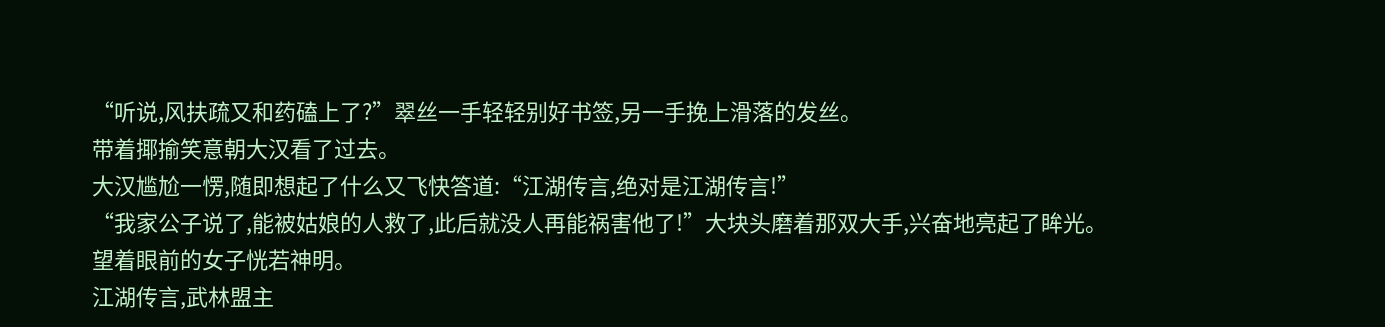“听说,风扶疏又和药磕上了?”翠丝一手轻轻别好书签,另一手挽上滑落的发丝。
带着揶揄笑意朝大汉看了过去。
大汉尴尬一愣,随即想起了什么又飞快答道:“江湖传言,绝对是江湖传言!”
“我家公子说了,能被姑娘的人救了,此后就没人再能祸害他了!”大块头磨着那双大手,兴奋地亮起了眸光。
望着眼前的女子恍若神明。
江湖传言,武林盟主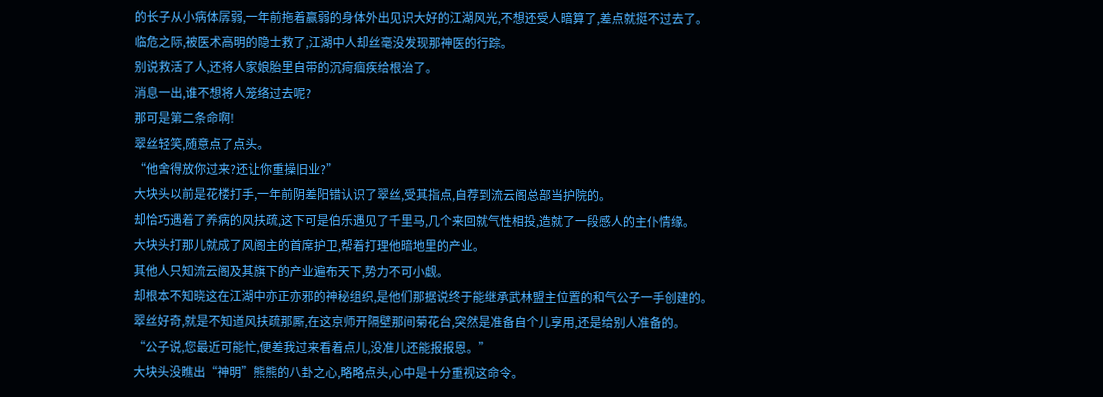的长子从小病体孱弱,一年前拖着赢弱的身体外出见识大好的江湖风光,不想还受人暗算了,差点就挺不过去了。
临危之际,被医术高明的隐士救了,江湖中人却丝毫没发现那神医的行踪。
别说救活了人,还将人家娘胎里自带的沉疴痼疾给根治了。
消息一出,谁不想将人笼络过去呢?
那可是第二条命啊!
翠丝轻笑,随意点了点头。
“他舍得放你过来?还让你重操旧业?”
大块头以前是花楼打手,一年前阴差阳错认识了翠丝,受其指点,自荐到流云阁总部当护院的。
却恰巧遇着了养病的风扶疏,这下可是伯乐遇见了千里马,几个来回就气性相投,造就了一段感人的主仆情缘。
大块头打那儿就成了风阁主的首席护卫,帮着打理他暗地里的产业。
其他人只知流云阁及其旗下的产业遍布天下,势力不可小觑。
却根本不知晓这在江湖中亦正亦邪的神秘组织,是他们那据说终于能继承武林盟主位置的和气公子一手创建的。
翠丝好奇,就是不知道风扶疏那厮,在这京师开隔壁那间菊花台,突然是准备自个儿享用,还是给别人准备的。
“公子说,您最近可能忙,便差我过来看着点儿,没准儿还能报报恩。”
大块头没瞧出“神明”熊熊的八卦之心,略略点头,心中是十分重视这命令。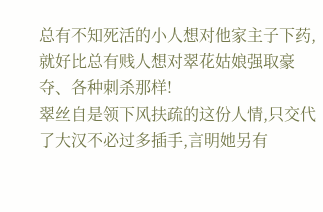总有不知死活的小人想对他家主子下药,就好比总有贱人想对翠花姑娘强取豪夺、各种刺杀那样!
翠丝自是领下风扶疏的这份人情,只交代了大汉不必过多插手,言明她另有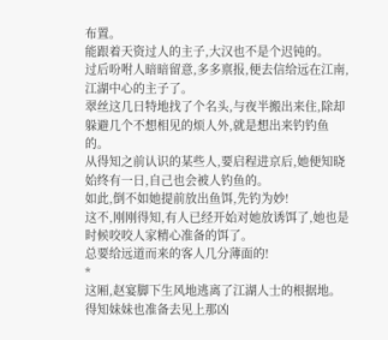布置。
能跟着天资过人的主子,大汉也不是个迟钝的。
过后吩咐人暗暗留意,多多禀报,便去信给远在江南,江湖中心的主子了。
翠丝这几日特地找了个名头,与夜半搬出来住,除却躲避几个不想相见的烦人外,就是想出来钓钓鱼的。
从得知之前认识的某些人,要启程进京后,她便知晓始终有一日,自己也会被人钓鱼的。
如此,倒不如她提前放出鱼饵,先钓为妙!
这不,刚刚得知,有人已经开始对她放诱饵了,她也是时候咬咬人家精心准备的饵了。
总要给远道而来的客人几分薄面的!
*
这厢,赵宴脚下生风地逃离了江湖人士的根据地。
得知妹妹也准备去见上那凶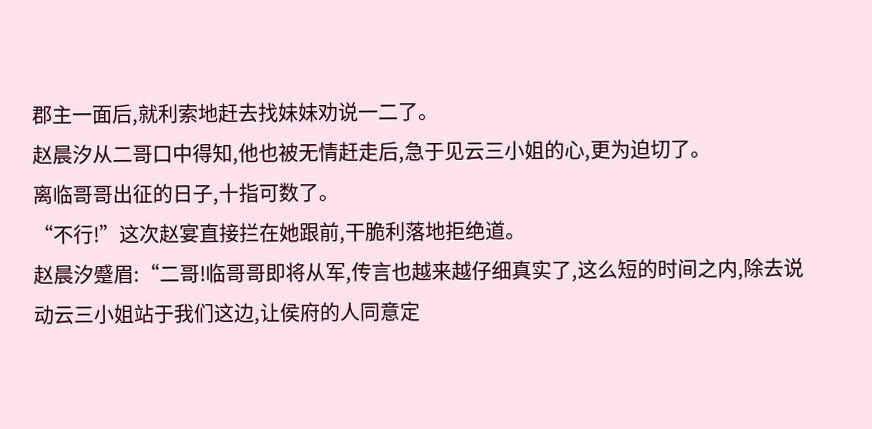郡主一面后,就利索地赶去找妹妹劝说一二了。
赵晨汐从二哥口中得知,他也被无情赶走后,急于见云三小姐的心,更为迫切了。
离临哥哥出征的日子,十指可数了。
“不行!”这次赵宴直接拦在她跟前,干脆利落地拒绝道。
赵晨汐蹙眉:“二哥!临哥哥即将从军,传言也越来越仔细真实了,这么短的时间之内,除去说动云三小姐站于我们这边,让侯府的人同意定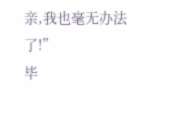亲,我也毫无办法了!”
毕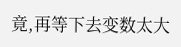竟,再等下去变数太大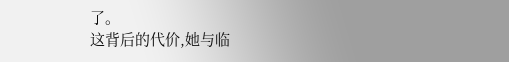了。
这背后的代价,她与临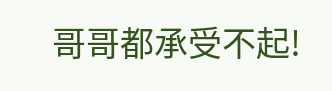哥哥都承受不起!